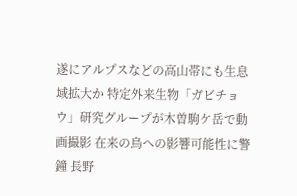遂にアルプスなどの高山帯にも生息域拡大か 特定外来生物「ガビチョウ」研究グループが木曽駒ケ岳で動画撮影 在来の鳥への影響可能性に警鐘 長野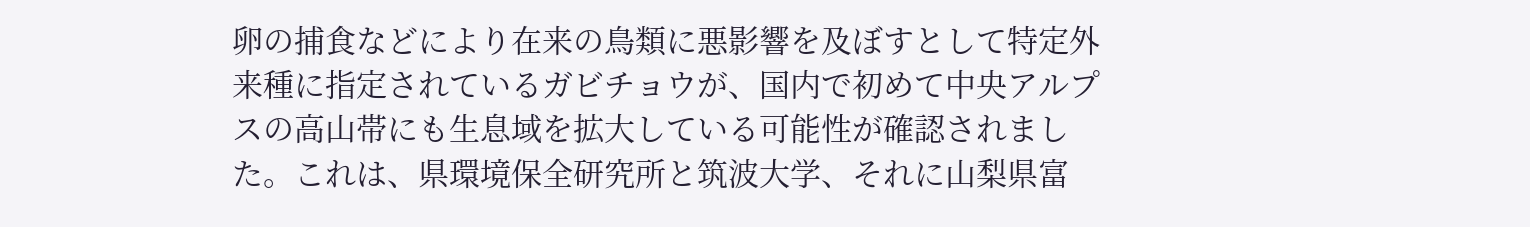卵の捕食などにより在来の鳥類に悪影響を及ぼすとして特定外来種に指定されているガビチョウが、国内で初めて中央アルプスの高山帯にも生息域を拡大している可能性が確認されました。これは、県環境保全研究所と筑波大学、それに山梨県富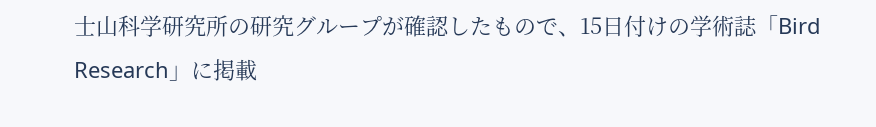士山科学研究所の研究グループが確認したもので、15日付けの学術誌「Bird Research」に掲載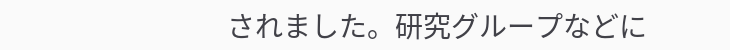されました。研究グループなどに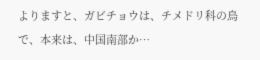よりますと、ガビチョウは、チメドリ科の鳥で、本来は、中国南部か…